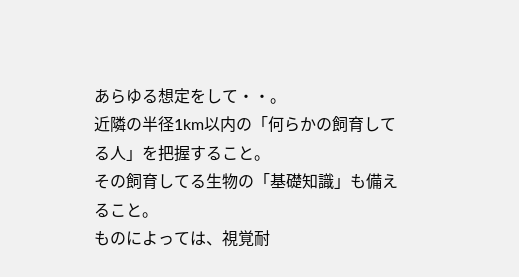あらゆる想定をして・・。
近隣の半径1km以内の「何らかの飼育してる人」を把握すること。
その飼育してる生物の「基礎知識」も備えること。
ものによっては、視覚耐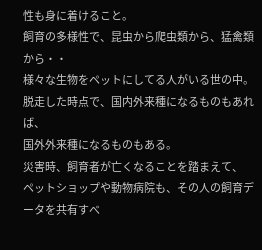性も身に着けること。
飼育の多様性で、昆虫から爬虫類から、猛禽類から・・
様々な生物をペットにしてる人がいる世の中。
脱走した時点で、国内外来種になるものもあれば、
国外外来種になるものもある。
災害時、飼育者が亡くなることを踏まえて、
ペットショップや動物病院も、その人の飼育データを共有すべ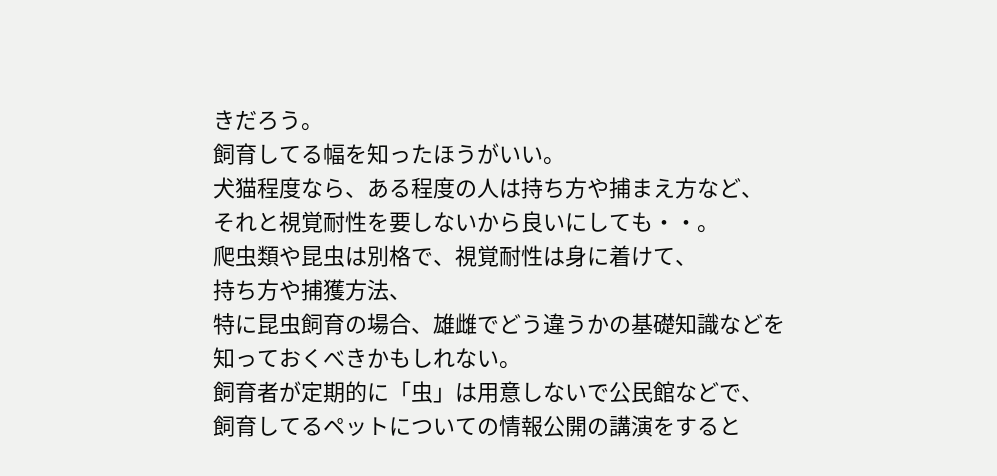きだろう。
飼育してる幅を知ったほうがいい。
犬猫程度なら、ある程度の人は持ち方や捕まえ方など、
それと視覚耐性を要しないから良いにしても・・。
爬虫類や昆虫は別格で、視覚耐性は身に着けて、
持ち方や捕獲方法、
特に昆虫飼育の場合、雄雌でどう違うかの基礎知識などを
知っておくべきかもしれない。
飼育者が定期的に「虫」は用意しないで公民館などで、
飼育してるペットについての情報公開の講演をすると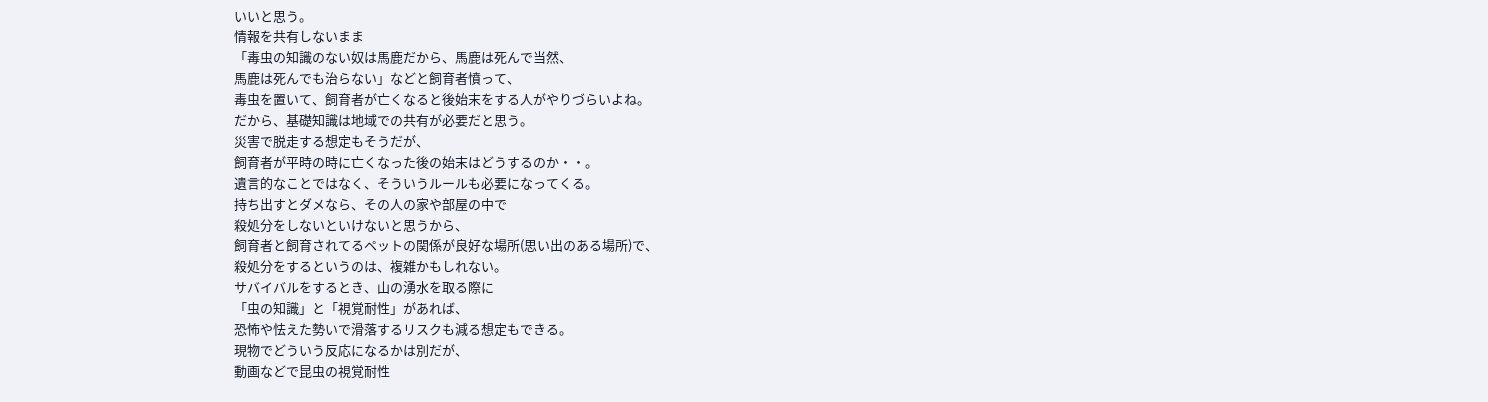いいと思う。
情報を共有しないまま
「毒虫の知識のない奴は馬鹿だから、馬鹿は死んで当然、
馬鹿は死んでも治らない」などと飼育者憤って、
毒虫を置いて、飼育者が亡くなると後始末をする人がやりづらいよね。
だから、基礎知識は地域での共有が必要だと思う。
災害で脱走する想定もそうだが、
飼育者が平時の時に亡くなった後の始末はどうするのか・・。
遺言的なことではなく、そういうルールも必要になってくる。
持ち出すとダメなら、その人の家や部屋の中で
殺処分をしないといけないと思うから、
飼育者と飼育されてるペットの関係が良好な場所(思い出のある場所)で、
殺処分をするというのは、複雑かもしれない。
サバイバルをするとき、山の湧水を取る際に
「虫の知識」と「視覚耐性」があれば、
恐怖や怯えた勢いで滑落するリスクも減る想定もできる。
現物でどういう反応になるかは別だが、
動画などで昆虫の視覚耐性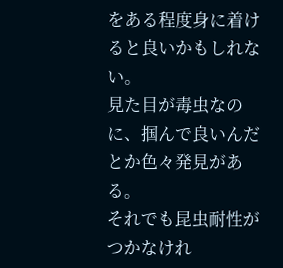をある程度身に着けると良いかもしれない。
見た目が毒虫なのに、掴んで良いんだとか色々発見がある。
それでも昆虫耐性がつかなけれ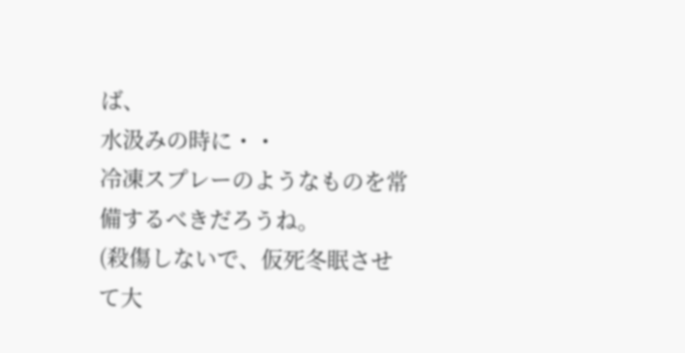ば、
水汲みの時に・・
冷凍スプレーのようなものを常備するべきだろうね。
(殺傷しないで、仮死冬眠させて大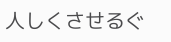人しくさせるぐ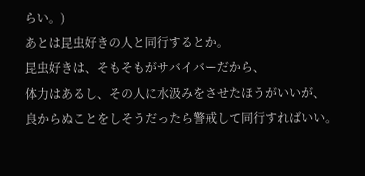らい。)
あとは昆虫好きの人と同行するとか。
昆虫好きは、そもそもがサバイバーだから、
体力はあるし、その人に水汲みをさせたほうがいいが、
良からぬことをしそうだったら警戒して同行すればいい。